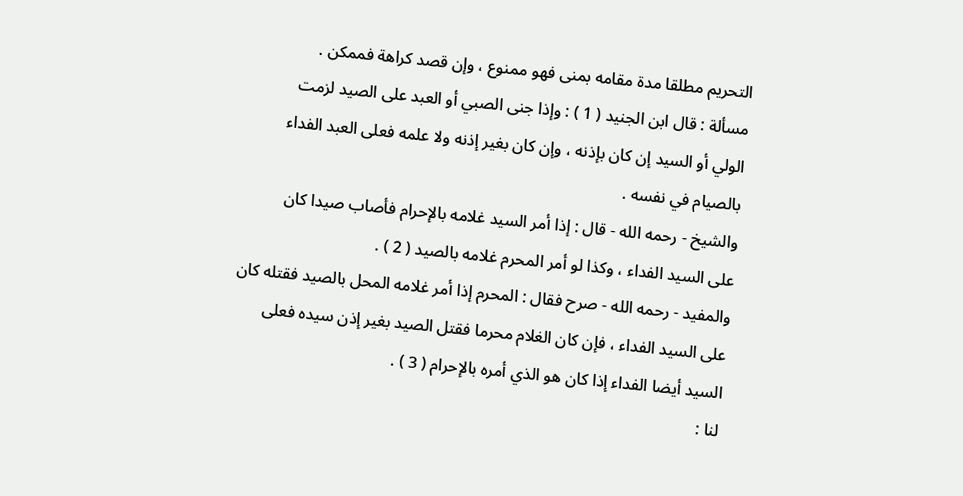التحريم مطلقا مدة مقامه بمنى فهو ممنوع ، وإن قصد كراهة فممكن .
مسألة : قال ابن الجنيد ( 1 ) : وإذا جنى الصبي أو العبد على الصيد لزمت
الولي أو السيد إن كان بإذنه ، وإن كان بغير إذنه ولا علمه فعلى العبد الفداء
بالصيام في نفسه .
والشيخ - رحمه الله - قال : إذا أمر السيد غلامه بالإحرام فأصاب صيدا كان
على السيد الفداء ، وكذا لو أمر المحرم غلامه بالصيد ( 2 ) .
والمفيد - رحمه الله - صرح فقال : المحرم إذا أمر غلامه المحل بالصيد فقتله كان
على السيد الفداء ، فإن كان الغلام محرما فقتل الصيد بغير إذن سيده فعلى
السيد أيضا الفداء إذا كان هو الذي أمره بالإحرام ( 3 ) .
لنا :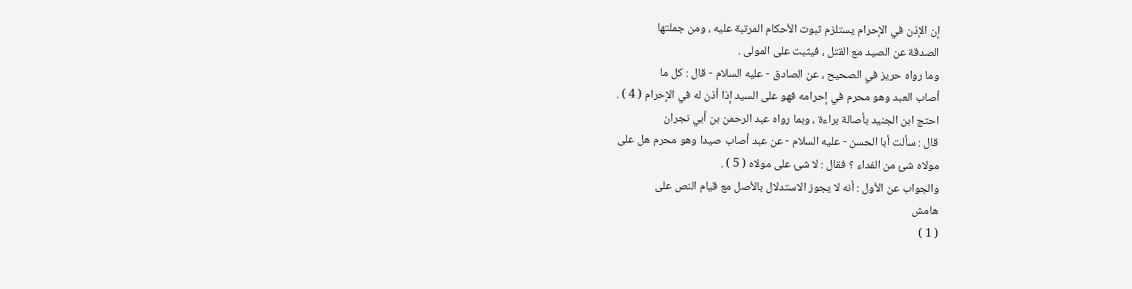إن الإذن في الإحرام يستلزم ثبوت الأحكام المرتبة عليه ، ومن جملتها
الصدقة عن الصيد مع القتل ، فيثبت على المولى .
وما رواه حريز في الصحيح ، عن الصادق - عليه السلام - قال : كل ما
أصاب العبد وهو محرم في إحرامه فهو على السيد إذا أذن له في الإحرام ( 4 ) .
احتج ابن الجنيد بأصالة براءة ، وبما رواه عبد الرحمن بن أبي نجران
قال : سألت أبا الحسن - عليه السلام - عن عبد أصاب صيدا وهو محرم هل على
مولاه شئ من الفداء ؟ فقال : لا شئ على مولاه ( 5 ) .
والجواب عن الأول : أنه لا يجوز الاستدلال بالأصل مع قيام النص على
هامش
( 1 )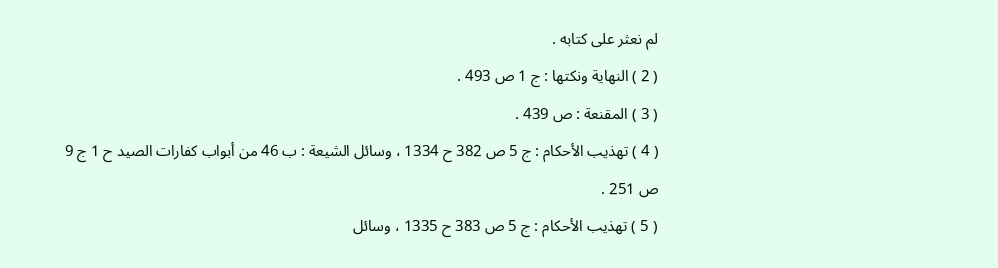لم نعثر على كتابه .
( 2 ) النهاية ونكتها : ج 1 ص 493 .
( 3 ) المقنعة : ص 439 .
( 4 ) تهذيب الأحكام : ج 5 ص 382 ح 1334 ، وسائل الشيعة : ب 46 من أبواب كفارات الصيد ح 1 ج 9
ص 251 .
( 5 ) تهذيب الأحكام : ج 5 ص 383 ح 1335 ، وسائل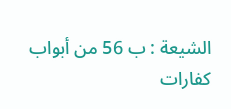الشيعة : ب 56 من أبواب كفارات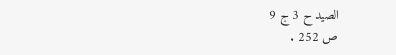الصيد ح 3 ج 9
ص 252 .